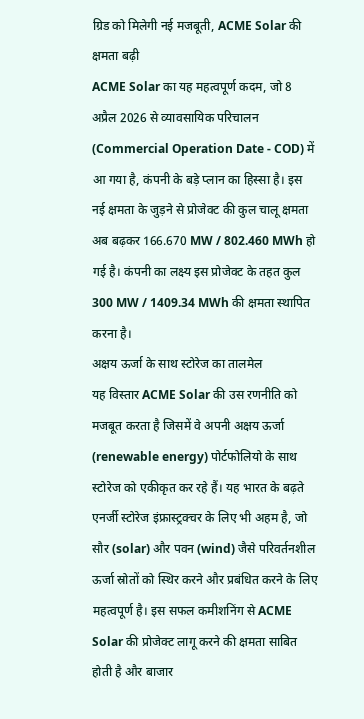ग्रिड को मिलेगी नई मजबूती, ACME Solar की क्षमता बढ़ी
ACME Solar का यह महत्वपूर्ण कदम, जो 8 अप्रैल 2026 से व्यावसायिक परिचालन (Commercial Operation Date - COD) में आ गया है, कंपनी के बड़े प्लान का हिस्सा है। इस नई क्षमता के जुड़ने से प्रोजेक्ट की कुल चालू क्षमता अब बढ़कर 166.670 MW / 802.460 MWh हो गई है। कंपनी का लक्ष्य इस प्रोजेक्ट के तहत कुल 300 MW / 1409.34 MWh की क्षमता स्थापित करना है।
अक्षय ऊर्जा के साथ स्टोरेज का तालमेल
यह विस्तार ACME Solar की उस रणनीति को मजबूत करता है जिसमें वे अपनी अक्षय ऊर्जा (renewable energy) पोर्टफोलियो के साथ स्टोरेज को एकीकृत कर रहे हैं। यह भारत के बढ़ते एनर्जी स्टोरेज इंफ्रास्ट्रक्चर के लिए भी अहम है, जो सौर (solar) और पवन (wind) जैसे परिवर्तनशील ऊर्जा स्रोतों को स्थिर करने और प्रबंधित करने के लिए महत्वपूर्ण है। इस सफल कमीशनिंग से ACME Solar की प्रोजेक्ट लागू करने की क्षमता साबित होती है और बाजार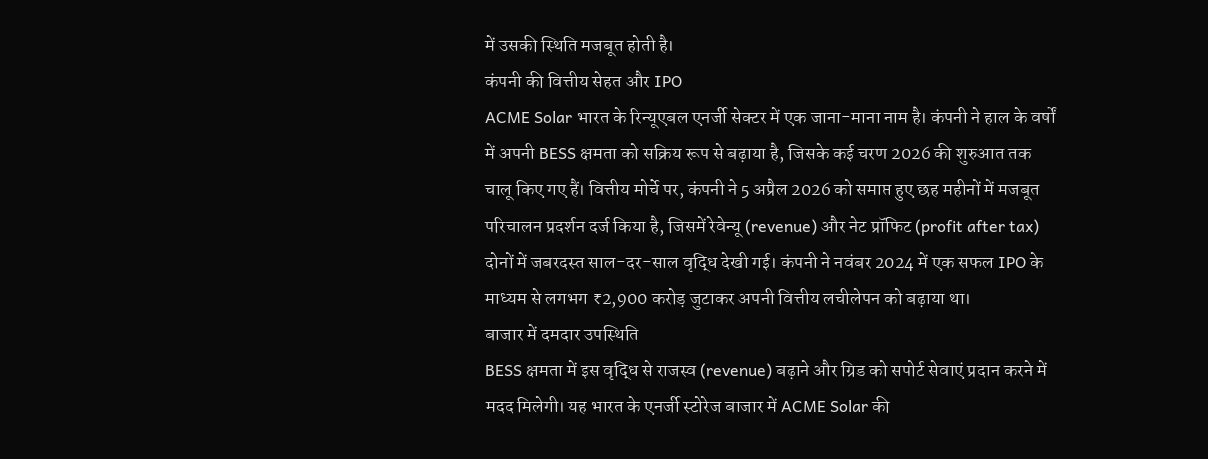में उसकी स्थिति मजबूत होती है।
कंपनी की वित्तीय सेहत और IPO
ACME Solar भारत के रिन्यूएबल एनर्जी सेक्टर में एक जाना-माना नाम है। कंपनी ने हाल के वर्षों में अपनी BESS क्षमता को सक्रिय रूप से बढ़ाया है, जिसके कई चरण 2026 की शुरुआत तक चालू किए गए हैं। वित्तीय मोर्चे पर, कंपनी ने 5 अप्रैल 2026 को समाप्त हुए छह महीनों में मजबूत परिचालन प्रदर्शन दर्ज किया है, जिसमें रेवेन्यू (revenue) और नेट प्रॉफिट (profit after tax) दोनों में जबरदस्त साल-दर-साल वृद्धि देखी गई। कंपनी ने नवंबर 2024 में एक सफल IPO के माध्यम से लगभग ₹2,900 करोड़ जुटाकर अपनी वित्तीय लचीलेपन को बढ़ाया था।
बाजार में दमदार उपस्थिति
BESS क्षमता में इस वृद्धि से राजस्व (revenue) बढ़ाने और ग्रिड को सपोर्ट सेवाएं प्रदान करने में मदद मिलेगी। यह भारत के एनर्जी स्टोरेज बाजार में ACME Solar की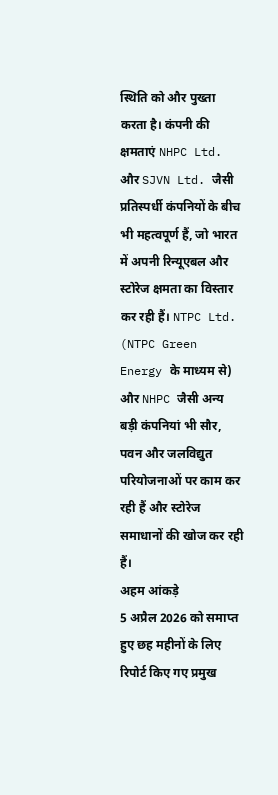स्थिति को और पुख्ता करता है। कंपनी की क्षमताएं NHPC Ltd. और SJVN Ltd. जैसी प्रतिस्पर्धी कंपनियों के बीच भी महत्वपूर्ण हैं, जो भारत में अपनी रिन्यूएबल और स्टोरेज क्षमता का विस्तार कर रही हैं। NTPC Ltd. (NTPC Green Energy के माध्यम से) और NHPC जैसी अन्य बड़ी कंपनियां भी सौर, पवन और जलविद्युत परियोजनाओं पर काम कर रही हैं और स्टोरेज समाधानों की खोज कर रही हैं।
अहम आंकड़े
5 अप्रैल 2026 को समाप्त हुए छह महीनों के लिए रिपोर्ट किए गए प्रमुख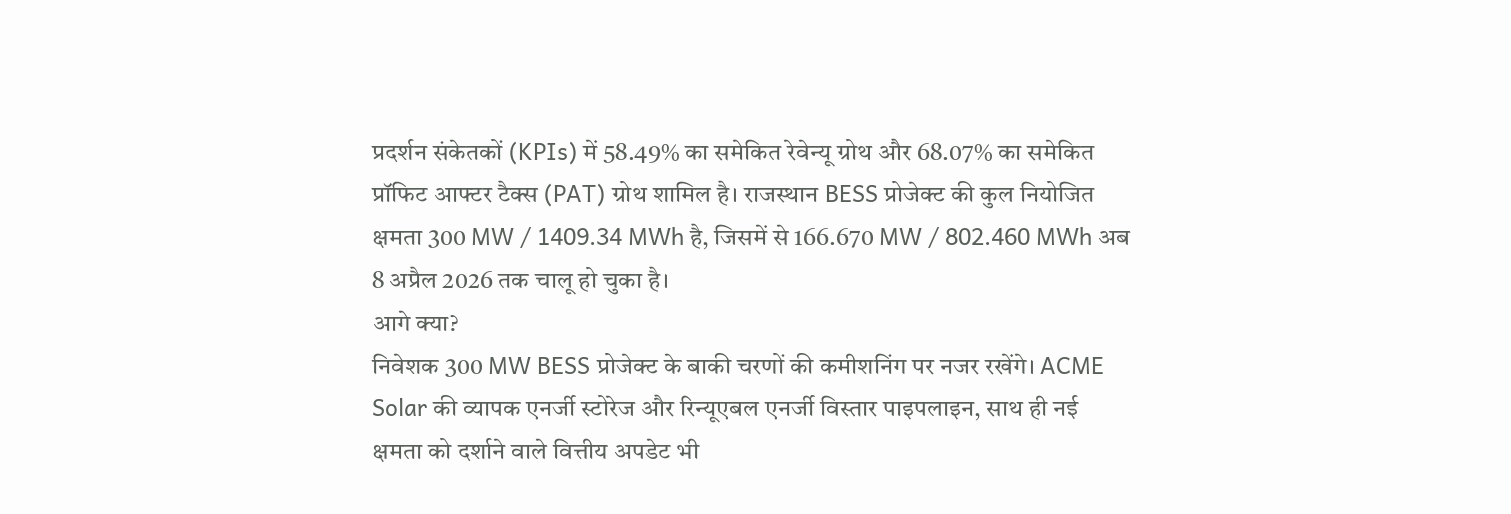प्रदर्शन संकेतकों (KPIs) में 58.49% का समेकित रेवेन्यू ग्रोथ और 68.07% का समेकित प्रॉफिट आफ्टर टैक्स (PAT) ग्रोथ शामिल है। राजस्थान BESS प्रोजेक्ट की कुल नियोजित क्षमता 300 MW / 1409.34 MWh है, जिसमें से 166.670 MW / 802.460 MWh अब 8 अप्रैल 2026 तक चालू हो चुका है।
आगे क्या?
निवेशक 300 MW BESS प्रोजेक्ट के बाकी चरणों की कमीशनिंग पर नजर रखेंगे। ACME Solar की व्यापक एनर्जी स्टोरेज और रिन्यूएबल एनर्जी विस्तार पाइपलाइन, साथ ही नई क्षमता को दर्शाने वाले वित्तीय अपडेट भी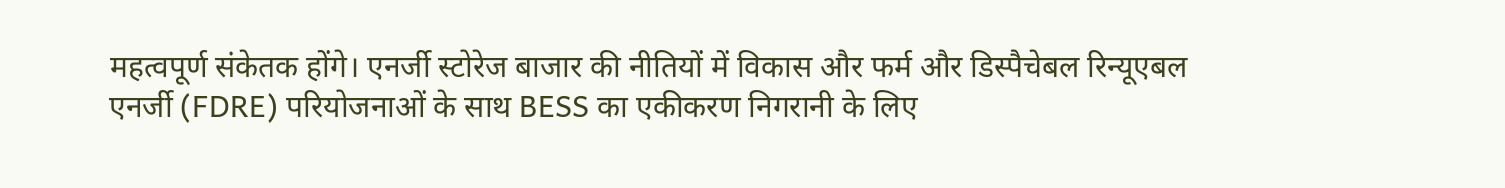महत्वपूर्ण संकेतक होंगे। एनर्जी स्टोरेज बाजार की नीतियों में विकास और फर्म और डिस्पैचेबल रिन्यूएबल एनर्जी (FDRE) परियोजनाओं के साथ BESS का एकीकरण निगरानी के लिए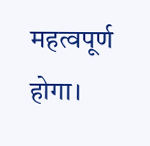महत्वपूर्ण होगा।